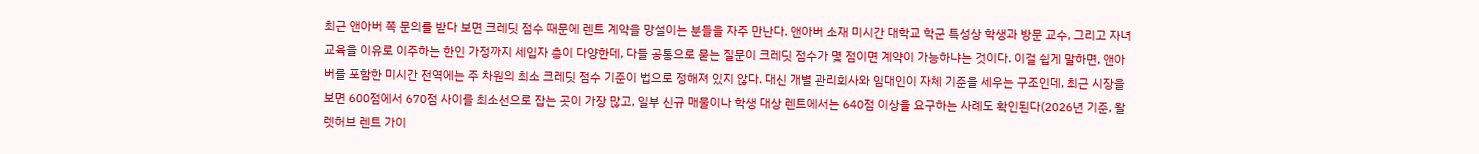최근 앤아버 쪽 문의를 받다 보면 크레딧 점수 때문에 렌트 계약을 망설이는 분들을 자주 만난다. 앤아버 소재 미시간 대학교 학군 특성상 학생과 방문 교수, 그리고 자녀 교육을 이유로 이주하는 한인 가정까지 세입자 층이 다양한데, 다들 공통으로 묻는 질문이 크레딧 점수가 몇 점이면 계약이 가능하냐는 것이다. 이걸 쉽게 말하면, 앤아버를 포함한 미시간 전역에는 주 차원의 최소 크레딧 점수 기준이 법으로 정해져 있지 않다. 대신 개별 관리회사와 임대인이 자체 기준을 세우는 구조인데, 최근 시장을 보면 600점에서 670점 사이를 최소선으로 잡는 곳이 가장 많고, 일부 신규 매물이나 학생 대상 렌트에서는 640점 이상을 요구하는 사례도 확인된다(2026년 기준, 왈렛허브 렌트 가이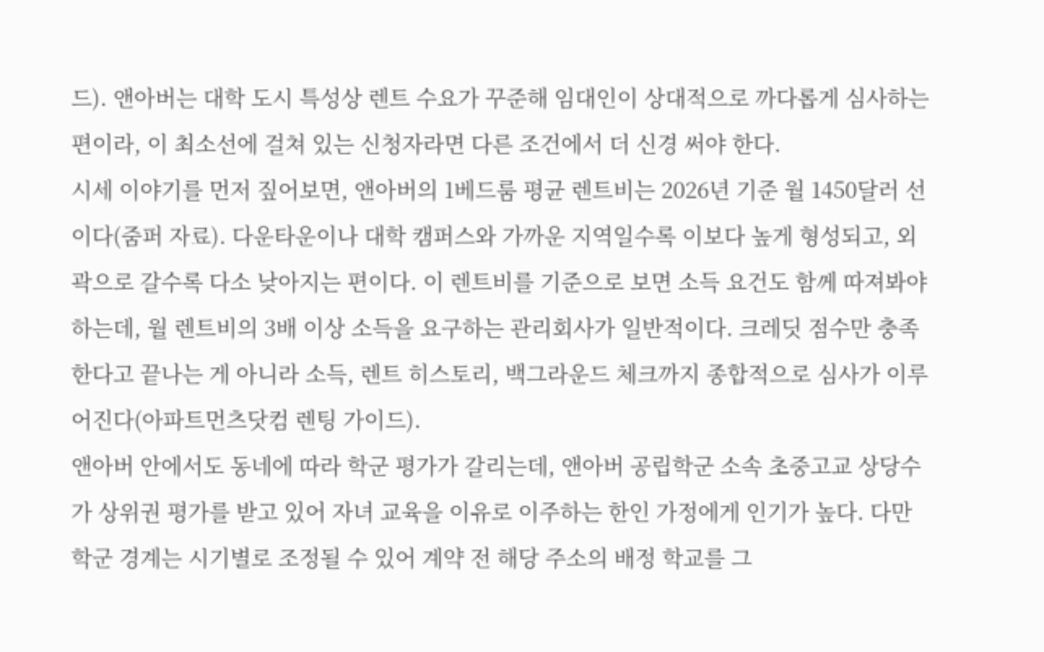드). 앤아버는 대학 도시 특성상 렌트 수요가 꾸준해 임대인이 상대적으로 까다롭게 심사하는 편이라, 이 최소선에 걸쳐 있는 신청자라면 다른 조건에서 더 신경 써야 한다.
시세 이야기를 먼저 짚어보면, 앤아버의 1베드룸 평균 렌트비는 2026년 기준 월 1450달러 선이다(줌퍼 자료). 다운타운이나 대학 캠퍼스와 가까운 지역일수록 이보다 높게 형성되고, 외곽으로 갈수록 다소 낮아지는 편이다. 이 렌트비를 기준으로 보면 소득 요건도 함께 따져봐야 하는데, 월 렌트비의 3배 이상 소득을 요구하는 관리회사가 일반적이다. 크레딧 점수만 충족한다고 끝나는 게 아니라 소득, 렌트 히스토리, 백그라운드 체크까지 종합적으로 심사가 이루어진다(아파트먼츠닷컴 렌팅 가이드).
앤아버 안에서도 동네에 따라 학군 평가가 갈리는데, 앤아버 공립학군 소속 초중고교 상당수가 상위권 평가를 받고 있어 자녀 교육을 이유로 이주하는 한인 가정에게 인기가 높다. 다만 학군 경계는 시기별로 조정될 수 있어 계약 전 해당 주소의 배정 학교를 그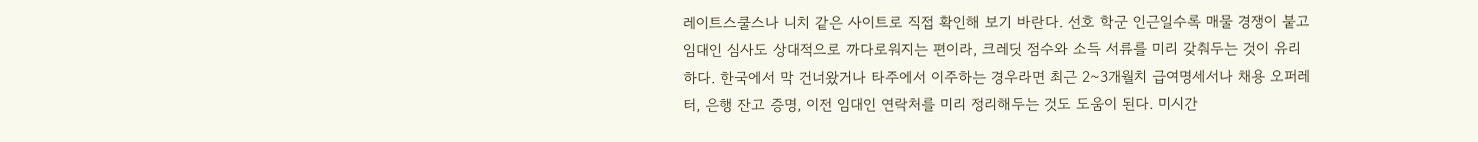레이트스쿨스나 니치 같은 사이트로 직접 확인해 보기 바란다. 선호 학군 인근일수록 매물 경쟁이 붙고 임대인 심사도 상대적으로 까다로워지는 편이라, 크레딧 점수와 소득 서류를 미리 갖춰두는 것이 유리하다. 한국에서 막 건너왔거나 타주에서 이주하는 경우라면 최근 2~3개월치 급여명세서나 채용 오퍼레터, 은행 잔고 증명, 이전 임대인 연락처를 미리 정리해두는 것도 도움이 된다. 미시간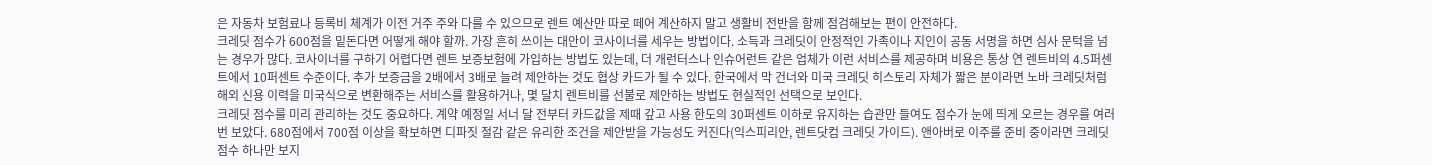은 자동차 보험료나 등록비 체계가 이전 거주 주와 다를 수 있으므로 렌트 예산만 따로 떼어 계산하지 말고 생활비 전반을 함께 점검해보는 편이 안전하다.
크레딧 점수가 600점을 밑돈다면 어떻게 해야 할까. 가장 흔히 쓰이는 대안이 코사이너를 세우는 방법이다. 소득과 크레딧이 안정적인 가족이나 지인이 공동 서명을 하면 심사 문턱을 넘는 경우가 많다. 코사이너를 구하기 어렵다면 렌트 보증보험에 가입하는 방법도 있는데, 더 개런터스나 인슈어런트 같은 업체가 이런 서비스를 제공하며 비용은 통상 연 렌트비의 4.5퍼센트에서 10퍼센트 수준이다. 추가 보증금을 2배에서 3배로 늘려 제안하는 것도 협상 카드가 될 수 있다. 한국에서 막 건너와 미국 크레딧 히스토리 자체가 짧은 분이라면 노바 크레딧처럼 해외 신용 이력을 미국식으로 변환해주는 서비스를 활용하거나, 몇 달치 렌트비를 선불로 제안하는 방법도 현실적인 선택으로 보인다.
크레딧 점수를 미리 관리하는 것도 중요하다. 계약 예정일 서너 달 전부터 카드값을 제때 갚고 사용 한도의 30퍼센트 이하로 유지하는 습관만 들여도 점수가 눈에 띄게 오르는 경우를 여러 번 보았다. 680점에서 700점 이상을 확보하면 디파짓 절감 같은 유리한 조건을 제안받을 가능성도 커진다(익스피리안, 렌트닷컴 크레딧 가이드). 앤아버로 이주를 준비 중이라면 크레딧 점수 하나만 보지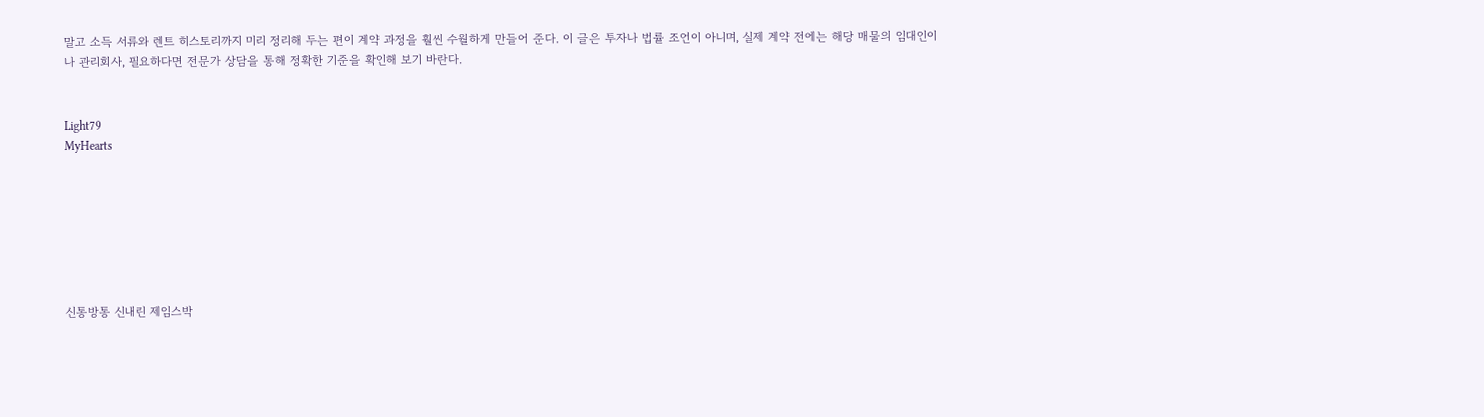말고 소득 서류와 렌트 히스토리까지 미리 정리해 두는 편이 계약 과정을 훨씬 수월하게 만들어 준다. 이 글은 투자나 법률 조언이 아니며, 실제 계약 전에는 해당 매물의 임대인이나 관리회사, 필요하다면 전문가 상담을 통해 정확한 기준을 확인해 보기 바란다.


Light79
MyHearts







신통방통 신내린 제임스박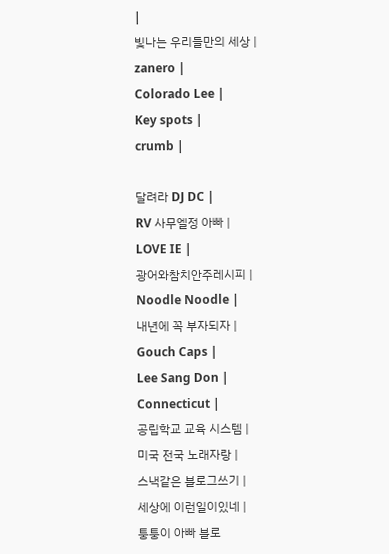|
빛나는 우리들만의 세상 |
zanero |
Colorado Lee |
Key spots |
crumb |

달려라 DJ DC |
RV 사무엘정 아빠 |
LOVE IE |
광어와참치안주레시피 |
Noodle Noodle |
내년에 꼭 부자되자 |
Gouch Caps |
Lee Sang Don |
Connecticut |
공립학교 교육 시스템 |
미국 전국 노래자랑 |
스낵같은 블로그쓰기 |
세상에 이런일이있네 |
퉁퉁이 아빠 블로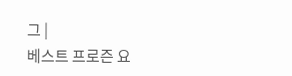그 |
베스트 프로즌 요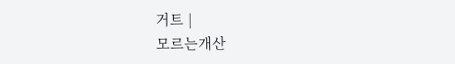거트 |
모르는개산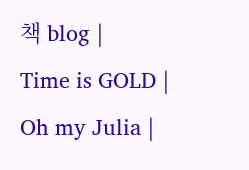책 blog |
Time is GOLD |
Oh my Julia |